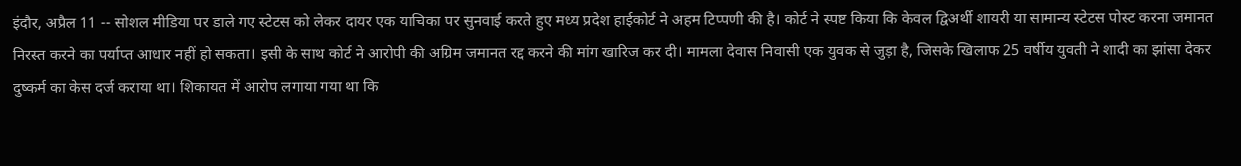इंदौर, अप्रैल 11 -- सोशल मीडिया पर डाले गए स्टेटस को लेकर दायर एक याचिका पर सुनवाई करते हुए मध्य प्रदेश हाईकोर्ट ने अहम टिप्पणी की है। कोर्ट ने स्पष्ट किया कि केवल द्विअर्थी शायरी या सामान्य स्टेटस पोस्ट करना जमानत निरस्त करने का पर्याप्त आधार नहीं हो सकता। इसी के साथ कोर्ट ने आरोपी की अग्रिम जमानत रद्द करने की मांग खारिज कर दी। मामला देवास निवासी एक युवक से जुड़ा है, जिसके खिलाफ 25 वर्षीय युवती ने शादी का झांसा देकर दुष्कर्म का केस दर्ज कराया था। शिकायत में आरोप लगाया गया था कि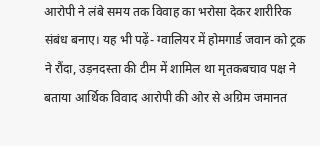आरोपी ने लंबे समय तक विवाह का भरोसा देकर शारीरिक संबंध बनाए। यह भी पढ़ें- ग्वालियर में होमगार्ड जवान को ट्रक ने रौंदा, उड़नदस्ता की टीम में शामिल था मृतकबचाव पक्ष ने बताया आर्थिक विवाद आरोपी की ओर से अग्रिम जमानत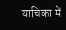याचिका में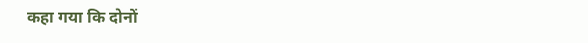कहा गया कि दोनों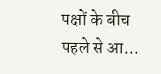पक्षों के बीच पहले से आ...